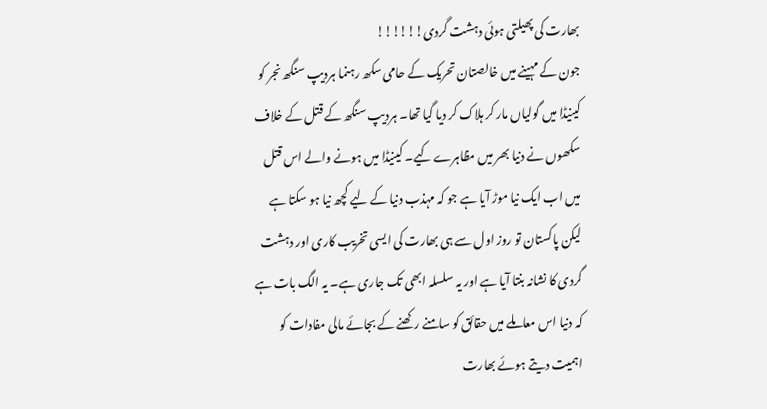بھارت کی پھیلتی ہوئی دہشت گردی!!!!!!
جون کے مہینے میں خالصتان تحریک کے حامی سکھ رہنما ہردیپ سنگھ نجر کو کینیڈا میں گولیاں مار کر ہلاک کر دیا گیا تھا۔ ہردیپ سنگھ کے قتل کے خلاف سکھوں نے دنیا بھر میں مظاہرے کیے۔ کینیڈا میں ہونے والے اس قتل میں اب ایک نیا موڑ آیا ہے جو کہ مہذب دنیا کے لیے کچھ نیا ہو سکتا ہے لیکن پاکستان تو روز اول سے ہی بھارت کی ایسی تخریب کاری اور دہشت گردی کا نشانہ بنتا آیا ہے اور یہ سلسلہ ابھی تک جاری ہے۔ یہ الگ بات ہے کہ دنیا اس معاملے میں حقائق کو سامنے رکھنے کے بجائے مالی مفادات کو اہمیت دیتے ہوئے بھارت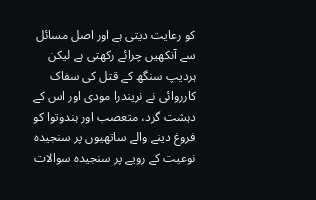کو رعایت دیتی ہے اور اصل مسائل سے آنکھیں چرائے رکھتی ہے لیکن ہردیپ سنگھ کے قتل کی سفاک کارروائی نے نریندرا مودی اور اس کے دہشت گرد، متعصب اور ہندوتوا کو فروغ دینے والے ساتھیوں پر سنجیدہ نوعیت کے رویے پر سنجیدہ سوالات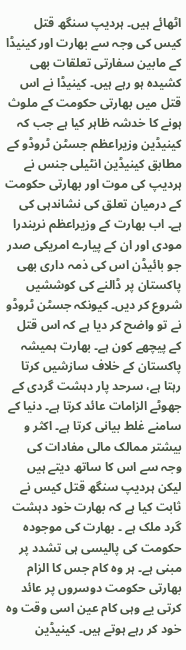اٹھائے ہیں۔ ہردیپ سنگھ قتل کیس کی وجہ سے بھارت اور کینیڈا کے مابین سفارتی تعلقات بھی کشیدہ ہو رہے ہیں۔ کینیڈا نے اس قتل میں بھارتی حکومت کے ملوث ہونے کا خدشہ ظاہر کیا ہے جب کہ کینیڈین وزیراعظم جسٹن ٹروڈو کے مطابق کینیڈین انٹیلی جنس نے ہردیپ کی موت اور بھارتی حکومت کے درمیان تعلق کی نشاندہی کی ہے۔ اب بھارت کے وزیراعظم نریندرا مودی اور ان کے پیارے امریکی صدر جو بائیڈن اس کی ذمہ داری بھی پاکستان پر ڈالنے کی کوششیں شروع کر دیں۔ کیونکہ جسٹن ٹروڈو نے تو واضح کر دیا ہے کہ اس قتل کے پیچھے کون ہے۔ بھارت ہمیشہ پاکستان کے خلاف سازشیں کرتا رہتا ہے، سرحد پار دہشت گردی کے جھوٹے الزامات عائد کرتا ہے۔ دنیا کے سامنے غلط بیانی کرتا ہے۔ اکثر و بیشتر ممالک مالی مفادات کی وجہ سے اس کا ساتھ دیتے ہیں لیکن ہردیپ سنگھ قتل کیس نے ثابت کیا ہے کہ بھارت خود دہشت گرد ملک ہے ۔ بھارت کی موجودہ حکومت کی پالیسی ہی تشدد پر مبنی ہے۔ ہر وہ کام جس کا الزام بھارتی حکومت دوسروں پر عائد کرتی یے وہی کام عین اسی وقت وہ خود کر رہے ہوتے ہیں۔ کینیڈین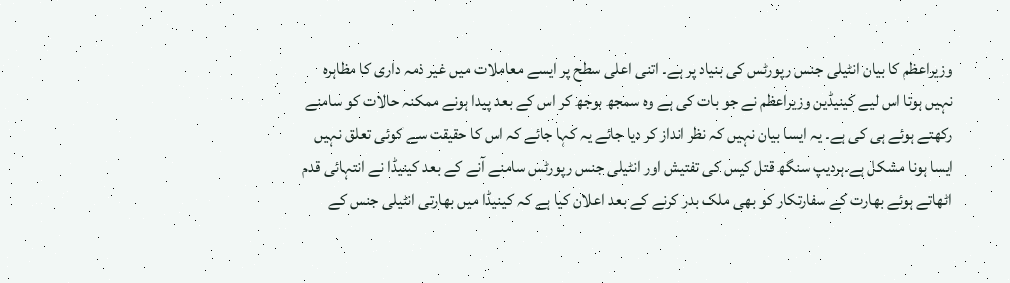وزیراعظم کا بیان انٹیلی جنس رپورٹس کی بنیاد پر ہے۔ اتنی اعلی سطح پر ایسے معاملات میں غیر ذمہ داری کا مظاہرہ نہیں ہوتا اس لیے کینیڈین وزیراعظم نے جو بات کی ہے وہ سمجھ بوجھ کر اس کے بعد پیدا ہونے ممکنہ حالات کو سامنے رکھتے ہوئے ہی کی ہے۔ یہ ایسا بیان نہیں کہ نظر انداز کر دیا جائے یہ کہا جائے کہ اس کا حقیقت سے کوئی تعلق نہیں ایسا ہونا مشکل ہے۔ہردیپ سنگھ قتل کیس کی تفتیش اور انٹیلی جنس رپورٹس سامنے آنے کے بعد کینیڈا نے انتہائی قدم اٹھاتے ہوئے بھارت کے سفارتکار کو بھی ملک بدر کرنے کے بعد اعلان کیا ہے کہ کینیڈا میں بھارتی انٹیلی جنس کے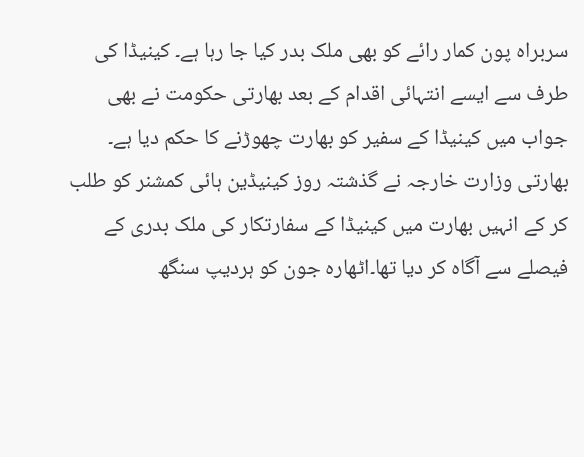سربراہ پون کمار رائے کو بھی ملک بدر کیا جا رہا ہے۔ کینیڈا کی طرف سے ایسے انتہائی اقدام کے بعد بھارتی حکومت نے بھی جواب میں کینیڈا کے سفیر کو بھارت چھوڑنے کا حکم دیا ہے۔ بھارتی وزارت خارجہ نے گذشتہ روز کینیڈین ہائی کمشنر کو طلب کر کے انہیں بھارت میں کینیڈا کے سفارتکار کی ملک بدری کے فیصلے سے آگاہ کر دیا تھا۔اٹھارہ جون کو ہردیپ سنگھ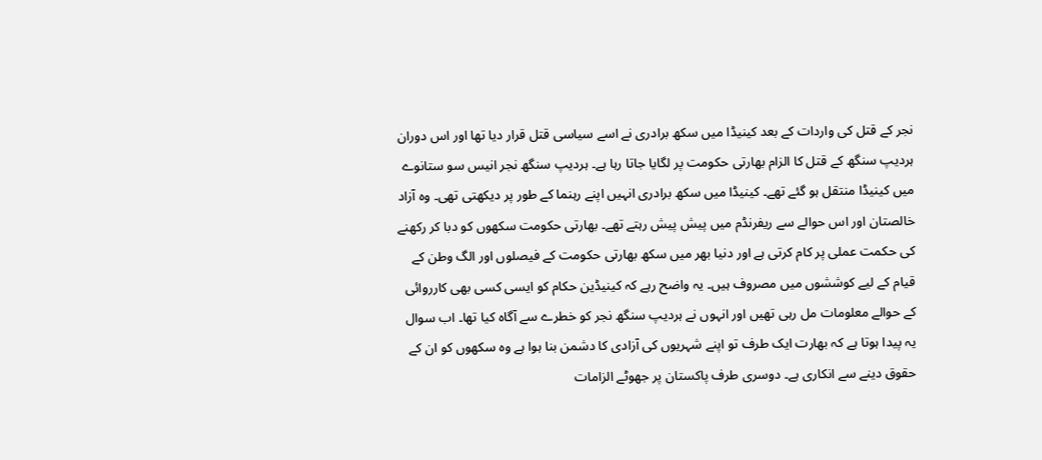نجر کے قتل کی واردات کے بعد کینیڈا میں سکھ برادری نے اسے سیاسی قتل قرار دیا تھا اور اس دوران ہردیپ سنگھ کے قتل کا الزام بھارتی حکومت پر لگایا جاتا رہا ہے۔ ہردیپ سنگھ نجر انیس سو ستانوے میں کینیڈا منتقل ہو گئے تھے۔ کینیڈا میں سکھ برادری انہیں اپنے رہنما کے طور پر دیکھتی تھی۔ وہ آزاد خالصتان اور اس حوالے سے ریفرنڈم میں پیش پیش رہتے تھے۔ بھارتی حکومت سکھوں کو دبا کر رکھنے کی حکمت عملی پر کام کرتی ہے اور دنیا بھر میں سکھ بھارتی حکومت کے فیصلوں اور الگ وطن کے قیام کے لیے کوششوں میں مصروف ہیں۔ یہ واضح رہے کہ کینیڈین حکام کو ایسی کسی بھی کارروائی کے حوالے معلومات مل رہی تھیں اور انہوں نے ہردیپ سنگھ نجر کو خطرے سے آگاہ کیا تھا۔ اب سوال یہ پیدا ہوتا ہے کہ بھارت ایک طرف تو اپنے شہریوں کی آزادی کا دشمن بنا ہوا ہے وہ سکھوں کو ان کے حقوق دینے سے انکاری ہے۔ دوسری طرف پاکستان پر جھوٹے الزامات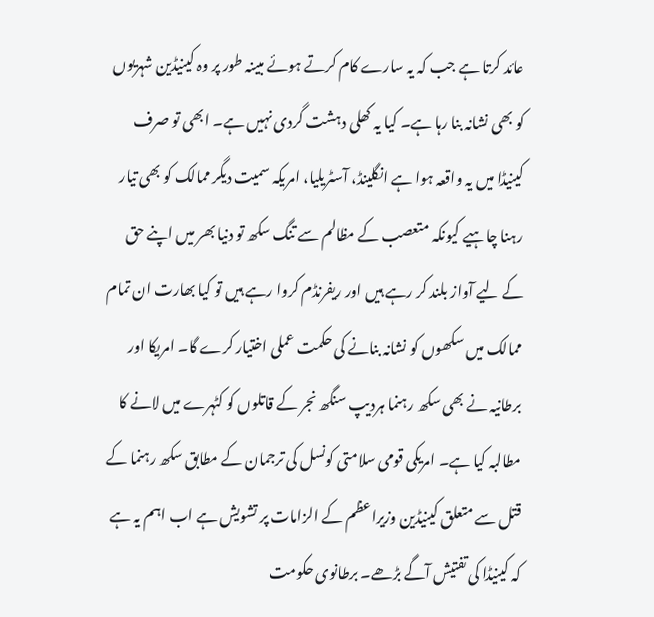عائد کرتا ہے جب کہ یہ سارے کام کرتے ہوئے مبینہ طور پر وہ کینیڈین شہریوں کو بھی نشانہ بنا رہا ہے۔ کیا یہ کھلی دہشت گردی نہیں ہے۔ ابھی تو صرف کینیڈا میں یہ واقعہ ہوا ہے انگلینڈ، آسٹریلیا، امریکہ سمیت دیگر ممالک کو بھی تیار رہنا چاہیے کیونکہ متعصب کے مظالم سے تنگ سکھ تو دنیا بھر میں اپنے حق کے لیے آواز بلند کر رہے ہیں اور ریفرنڈم کروا رہے ہیں تو کیا بھارت ان تمام ممالک میں سکھوں کو نشانہ بنانے کی حکمت عملی اختیار کرے گا۔ امریکا اور برطانیہ نے بھی سکھ رہنما ہردیپ سنگھ نجر کے قاتلوں کو کٹہرے میں لانے کا مطالبہ کیا ہے۔ امریکی قومی سلامتی کونسل کی ترجمان کے مطابق سکھ رہنما کے قتل سے متعلق کینیڈین وزیراعظم کے الزامات پر تشویش ہے اب اہم یہ ہے کہ کینیڈا کی تفتیش آگے بڑھے۔ برطانوی حکومت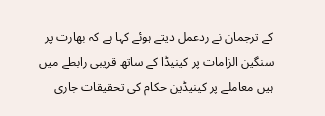کے ترجمان نے ردعمل دیتے ہوئے کہا ہے کہ بھارت پر سنگین الزامات پر کینیڈا کے ساتھ قریبی رابطے میں ہیں معاملے پر کینیڈین حکام کی تحقیقات جاری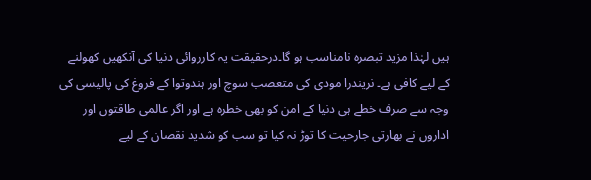ہیں لہٰذا مزید تبصرہ نامناسب ہو گا۔درحقیقت یہ کارروائی دنیا کی آنکھیں کھولنے کے لیے کافی ہے۔ نریندرا مودی کی متعصب سوچ اور ہندوتوا کے فروغ کی پالیسی کی وجہ سے صرف خطے ہی دنیا کے امن کو بھی خطرہ ہے اور اگر عالمی طاقتوں اور اداروں نے بھارتی جارحیت کا توڑ نہ کیا تو سب کو شدید نقصان کے لیے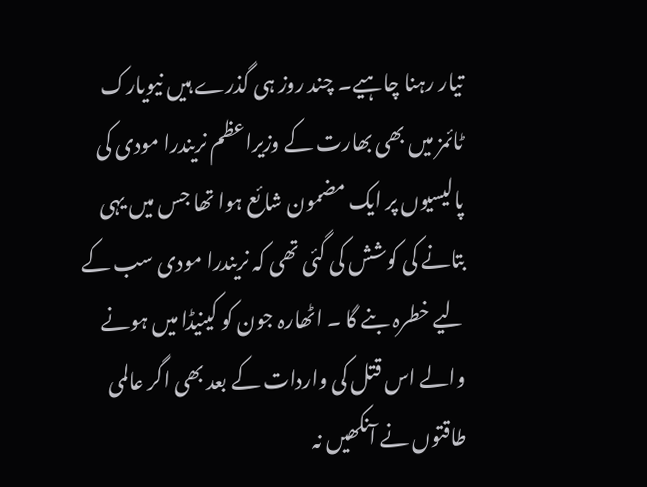تیار رہنا چاہیے۔ چند روز ہی گذرے ہیں نیویارک ٹائمز میں بھی بھارت کے وزیراعظم نریندرا مودی کی پالیسیوں پر ایک مضمون شائع ہوا تھا جس میں یہی بتانے کی کوشش کی گئی تھی کہ نریندرا مودی سب کے لیے خطرہ بنے گا ۔ اٹھارہ جون کو کینیڈا میں ہونے والے اس قتل کی واردات کے بعد بھی اگر عالمی طاقتوں نے آنکھیں نہ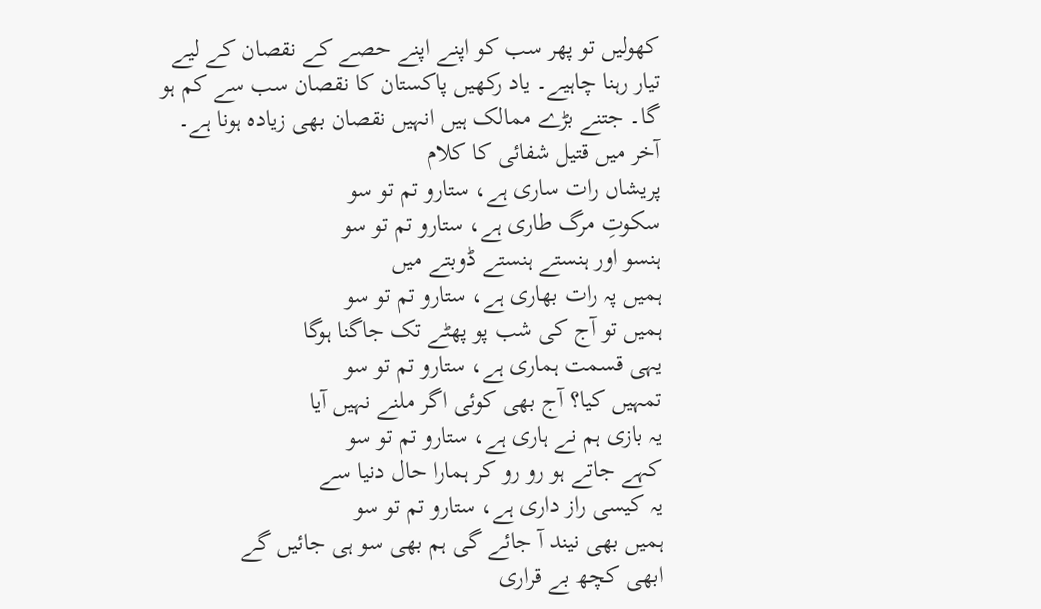کھولیں تو پھر سب کو اپنے اپنے حصے کے نقصان کے لیے تیار رہنا چاہیے۔ یاد رکھیں پاکستان کا نقصان سب سے کم ہو گا۔ جتنے بڑے ممالک ہیں انہیں نقصان بھی زیادہ ہونا ہے۔
آخر میں قتیل شفائی کا کلام
پریشاں رات ساری ہے، ستارو تم تو سو
سکوتِ مرگ طاری ہے، ستارو تم تو سو
ہنسو اور ہنستے ہنستے ڈوبتے میں
ہمیں پہ رات بھاری ہے، ستارو تم تو سو
ہمیں تو آج کی شب پو پھٹے تک جاگنا ہوگا
یہی قسمت ہماری ہے، ستارو تم تو سو
تمہیں کیا؟ آج بھی کوئی اگر ملنے نہیں آیا
یہ بازی ہم نے ہاری ہے، ستارو تم تو سو
کہے جاتے ہو رو رو کر ہمارا حال دنیا سے
یہ کیسی راز داری ہے، ستارو تم تو سو
ہمیں بھی نیند آ جائے گی ہم بھی سو ہی جائیں گے
ابھی کچھ بے قراری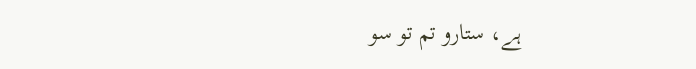ہے، ستارو تم تو سو